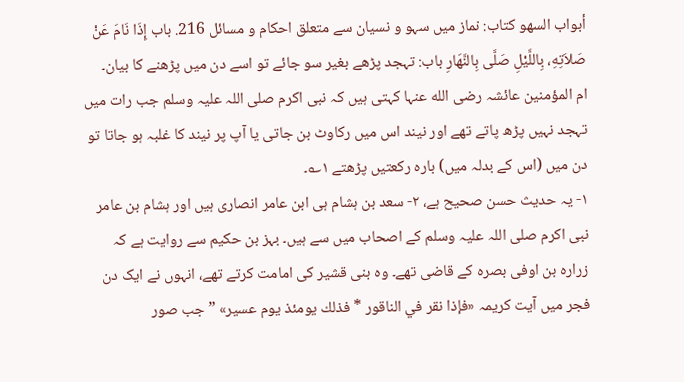أبواب السهو کتاب: نماز میں سہو و نسیان سے متعلق احکام و مسائل 216. باب إِذَا نَامَ عَنْ صَلاَتِهِ، بِاللَّيْلِ صَلَّى بِالنَّهَارِ باب: تہجد پڑھے بغیر سو جائے تو اسے دن میں پڑھنے کا بیان۔
ام المؤمنین عائشہ رضی الله عنہا کہتی ہیں کہ نبی اکرم صلی اللہ علیہ وسلم جب رات میں تہجد نہیں پڑھ پاتے تھے اور نیند اس میں رکاوٹ بن جاتی یا آپ پر نیند کا غلبہ ہو جاتا تو دن میں (اس کے بدلہ میں) بارہ رکعتیں پڑھتے ۱؎۔
۱- یہ حدیث حسن صحیح ہے، ۲- سعد بن ہشام ہی ابن عامر انصاری ہیں اور ہشام بن عامر نبی اکرم صلی اللہ علیہ وسلم کے اصحاب میں سے ہیں۔ بہز بن حکیم سے روایت ہے کہ زرارہ بن اوفی بصرہ کے قاضی تھے۔ وہ بنی قشیر کی امامت کرتے تھے، انہوں نے ایک دن فجر میں آیت کریمہ «فإذا نقر في الناقور * فذلك يومئذ يوم عسير» ”جب صور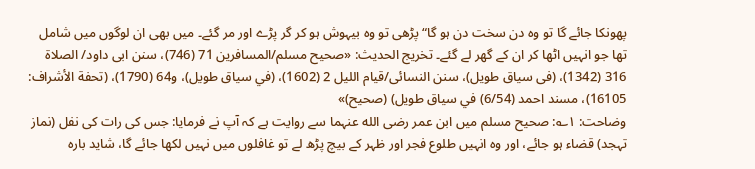پھونکا جائے گا تو وہ دن سخت دن ہو گا“ پڑھی تو وہ بیہوش ہو کر گر پڑے اور مر گئے۔ میں بھی ان لوگوں میں شامل تھا جو انہیں اٹھا کر ان کے گھر لے گئے۔ تخریج الحدیث: «صحیح مسلم/المسافرین 71 (746)، سنن ابی داود/ الصلاة 316 (1342)، (فی سیاق طویل)، سنن النسائی/قیام اللیل 2 (1602)، (في سیاق طویل)، و64 (1790)، (تحفة الأشراف: 16105)، مسند احمد (6/54) في سیاق طویل) (صحیح)»
وضاحت: ۱؎: صحیح مسلم میں ابن عمر رضی الله عنہما سے روایت ہے کہ آپ نے فرمایا: جس کی رات کی نفل (نماز تہجد) قضاء ہو جائے، اور وہ انہیں طلوع فجر اور ظہر کے بیچ پڑھ لے تو غافلوں میں نہیں لکھا جائے گا، شاید بارہ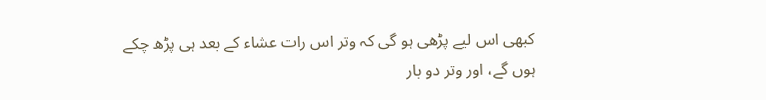کبھی اس لیے پڑھی ہو گی کہ وتر اس رات عشاء کے بعد ہی پڑھ چکے ہوں گے، اور وتر دو بار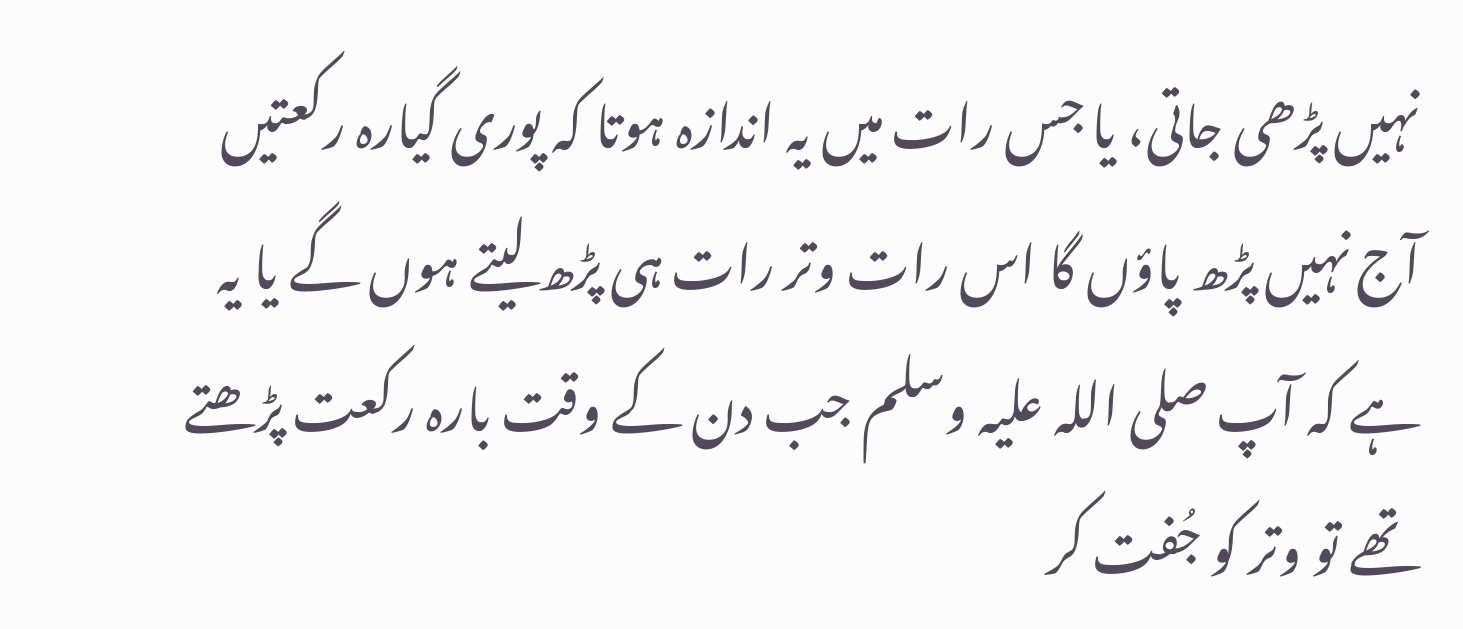نہیں پڑھی جاتی، یا جس رات میں یہ اندازہ ہوتا کہ پوری گیارہ رکعتیں آج نہیں پڑھ پاؤں گا اس رات وتر رات ہی پڑھ لیتے ہوں گے یا یہ ہے کہ آپ صلی اللہ علیہ وسلم جب دن کے وقت بارہ رکعت پڑھتے تھے تو وتر کو جُفت کر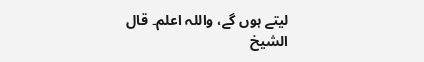لیتے ہوں گے، واللہ اعلم۔ قال الشيخ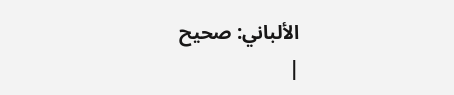الألباني: صحيح
|